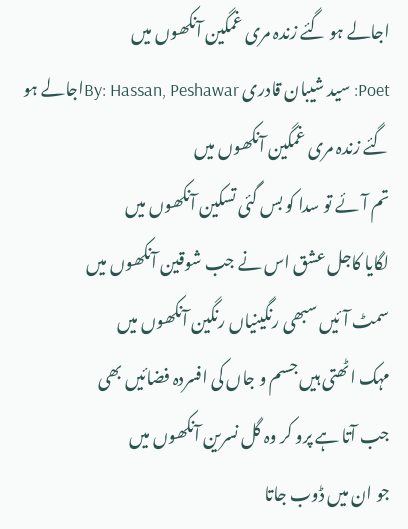اجالے ہو گئے زندہ مری غمگین آنکھوں میں
Poet: سید شیبان قادری By: Hassan, Peshawarاجالے ہو گئے زندہ مری غمگین آنکھوں میں
تم آئے تو سدا کو بس گئی تسکین آنکھوں میں
لگایا کاجل عشق اس نے جب شوقین آنکھوں میں
سمٹ آئیں سبھی رنگینیاں رنگین آنکھوں میں
مہک اٹھتی ہیں جسم و جاں کی افسردہ فضائیں بھی
جب آتا ہے پرو کر وہ گل نسرین آنکھوں میں
جو ان میں ڈوب جاتا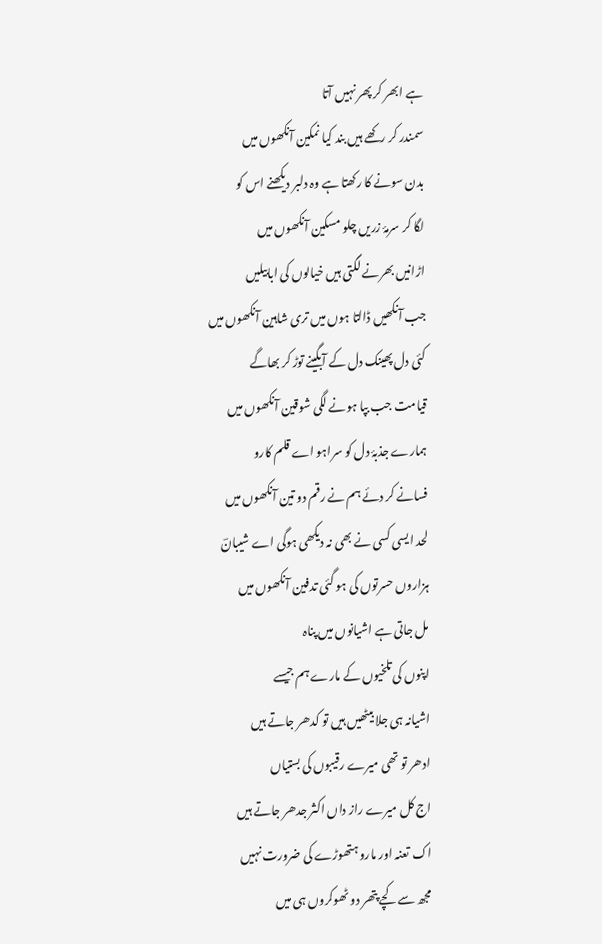ہے ابھر کر پھر نہیں آتا
سمندر کر رکھے ہیں بند کیا نمکین آنکھوں میں
بدن سونے کا رکھتا ہے وہ دلبر دیکھنے اس کو
لگا کر سرمۂ زریں چلو مسکین آنکھوں میں
اڑانیں بھرنے لگتی ہیں خیالوں کی ابابیلیں
جب آنکھیں ڈالتا ہوں میں تری شاہین آنکھوں میں
کئی دل پھینک دل کے آبگینے توڑ کر بھاگے
قیامت جب بپا ہونے لگی شوقین آنکھوں میں
ہمارے جذبۂ دل کو سراہو اے قلم کارو
فسانے کر دئے ہم نے رقم دو تین آنکھوں میں
لحد ایسی کسی نے بھی نہ دیکھی ہوگی اے شیبانؔ
ہزاروں حسرتوں کی ہو گئی تدفین آنکھوں میں
مل جاتی ہے اشیانوں میں پناہ
اپنوں کی تلخیوں کے مارے ہم جیسے
اشیانہ ہی جلا بیٹھیں ہیں تو کدھر جاتے ہیں
ادھر تو تھی میرے رقیبوں کی بستیاں
اج کل میرے راز داں اکثر جدھر جاتے ہیں
اک تعنہ اور مارو ہتھوڑے کی ضرورت نہیں
مجھ سے کچے پتھر دو ٹھوکروں ہی میں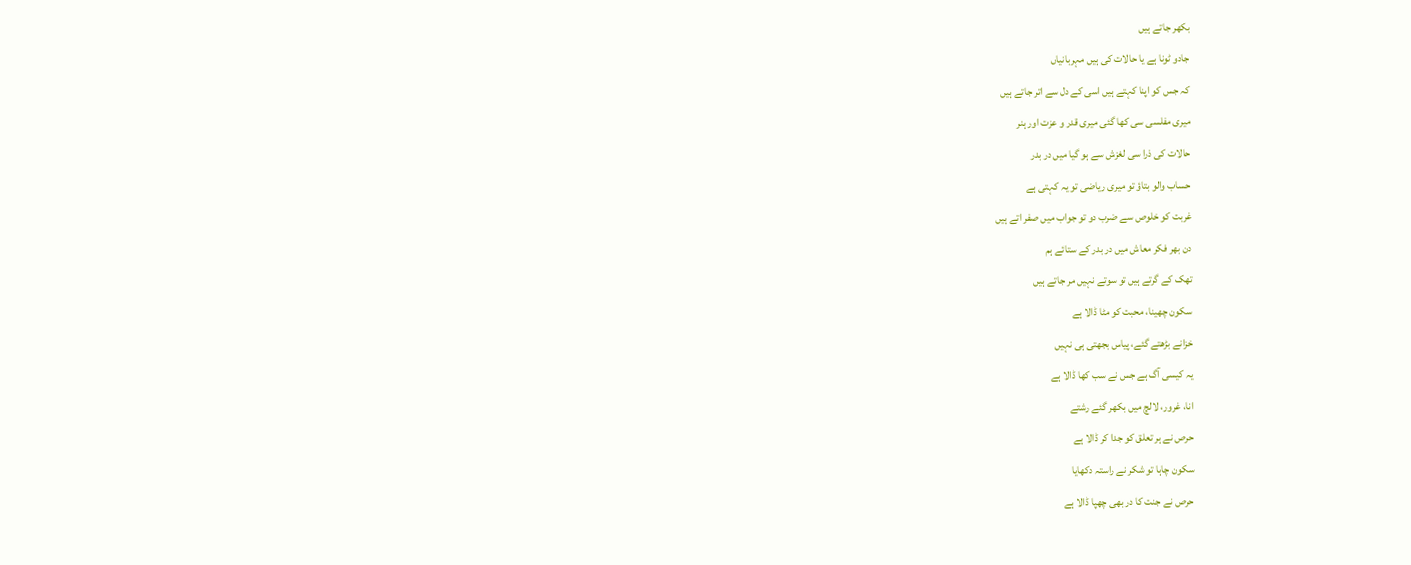بکھر جاتے ہیں
جادو ٹونا ہے یا حالات کی ہیں مہربانیاں
کہ جس کو اپنا کہتے ہیں اسی کے دل سے اتر جاتے ہیں
میری مفلسی سی کھا گئی میری قدر و عزت اور ہنر
حالات کی ذرا سی لغزش سے ہو گیا میں در بدر
حساب والو بتاؤ تو میری ریاضی تو یہ کہتی ہے
غربت کو خلوص سے ضرب دو تو جواب میں صفر اتے ہیں
دن بھر فکر معاش میں در بدر کے ستائے ہم
تھک کے گرتے ہیں تو سوتے نہیں مر جاتے ہیں
سکون چھینا، محبت کو مٹا ڈالا ہے
خزانے بڑھتے گئے، پیاس بجھتی ہی نہیں
یہ کیسی آگ ہے جس نے سب کھا ڈالا ہے
انا، غرور، لالچ میں بکھر گئے رشتے
حرص نے ہر تعلق کو جدا کر ڈالا ہے
سکون چاہا تو شکر نے راستہ دکھایا
حرص نے جنت کا در بھی چھپا ڈالا ہے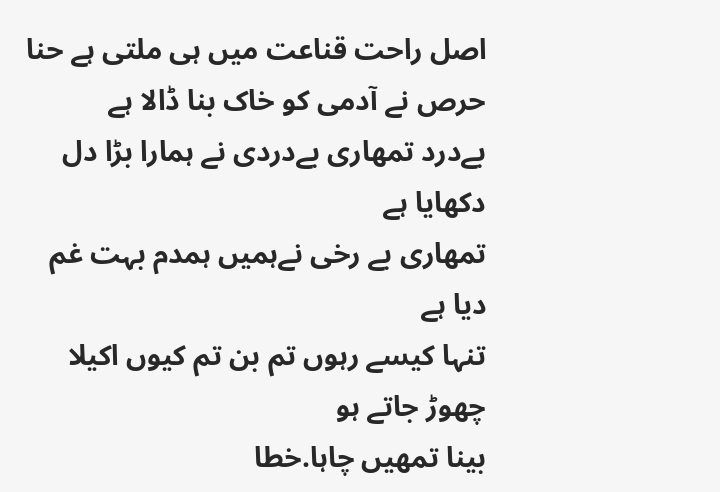اصل راحت قناعت میں ہی ملتی ہے حنا
حرص نے آدمی کو خاک بنا ڈالا ہے
بےدرد تمھاری بےدردی نے ہمارا بڑا دل دکھایا ہے
تمھاری بے رخی نےہمیں ہمدم بہت غم دیا ہے
تنہا کیسے رہوں تم بن تم کیوں اکیلا چھوڑ جاتے ہو
بینا تمھیں چاہا.خطا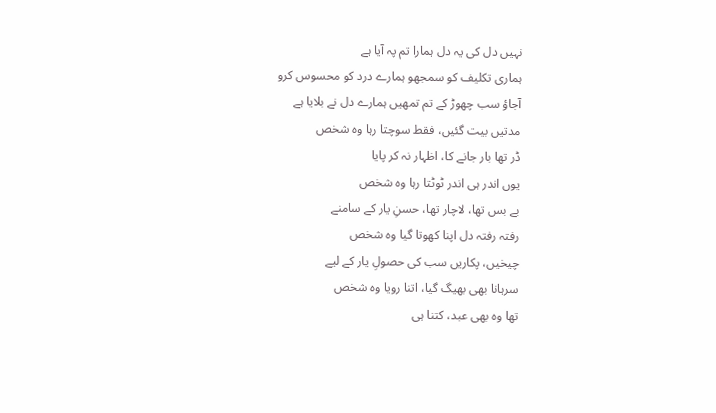نہیں دل کی یہ دل ہمارا تم پہ آیا ہے
ہماری تکلیف کو سمجھو ہمارے درد کو محسوس کرو
آجاؤ سب چھوڑ کے تم تمھیں ہمارے دل نے بلایا ہے
مدتیں بیت گئیں، فقط سوچتا رہا وہ شخص
ڈر تھا بار جانے کا، اظہار نہ کر پایا
یوں اندر ہی اندر ٹوٹتا رہا وہ شخص
بے بس تھا، لاچار تھا، حسنِ یار کے سامنے
رفتہ رفتہ دل اپنا کھوتا گیا وہ شخص
چیخیں، پکاریں سب کی حصولِ یار کے لیے
سرہانا بھی بھیگ گیا، اتنا رویا وہ شخص
تھا وہ بھی عبد، کتنا ہی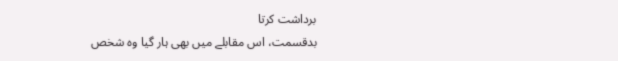برداشت کرتا
بدقسمت، اس مقابلے میں بھی ہار گیا وہ شخص